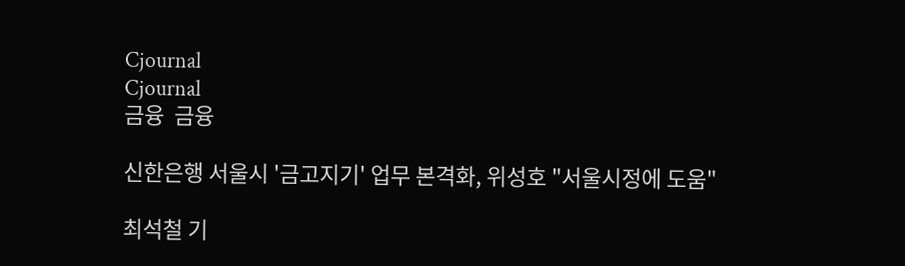Cjournal
Cjournal
금융  금융

신한은행 서울시 '금고지기' 업무 본격화, 위성호 "서울시정에 도움"

최석철 기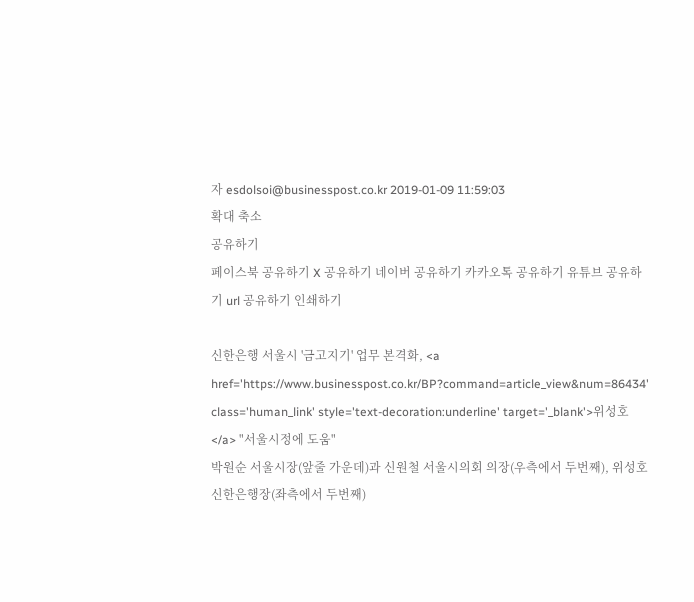자 esdolsoi@businesspost.co.kr 2019-01-09 11:59:03
확대 축소
공유하기
페이스북 공유하기 X 공유하기 네이버 공유하기 카카오톡 공유하기 유튜브 공유하기 url 공유하기 인쇄하기

신한은행 서울시 '금고지기' 업무 본격화, <a href='https://www.businesspost.co.kr/BP?command=article_view&num=86434' class='human_link' style='text-decoration:underline' target='_blank'>위성호</a> "서울시정에 도움"
박원순 서울시장(앞줄 가운데)과 신원철 서울시의회 의장(우측에서 두번째), 위성호 신한은행장(좌측에서 두번째)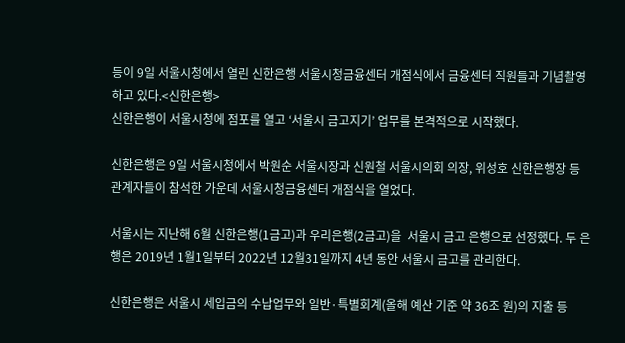등이 9일 서울시청에서 열린 신한은행 서울시청금융센터 개점식에서 금융센터 직원들과 기념촬영하고 있다.<신한은행>
신한은행이 서울시청에 점포를 열고 ‘서울시 금고지기’ 업무를 본격적으로 시작했다.

신한은행은 9일 서울시청에서 박원순 서울시장과 신원철 서울시의회 의장, 위성호 신한은행장 등 관계자들이 참석한 가운데 서울시청금융센터 개점식을 열었다.

서울시는 지난해 6월 신한은행(1금고)과 우리은행(2금고)을  서울시 금고 은행으로 선정했다. 두 은행은 2019년 1월1일부터 2022년 12월31일까지 4년 동안 서울시 금고를 관리한다.

신한은행은 서울시 세입금의 수납업무와 일반·특별회계(올해 예산 기준 약 36조 원)의 지출 등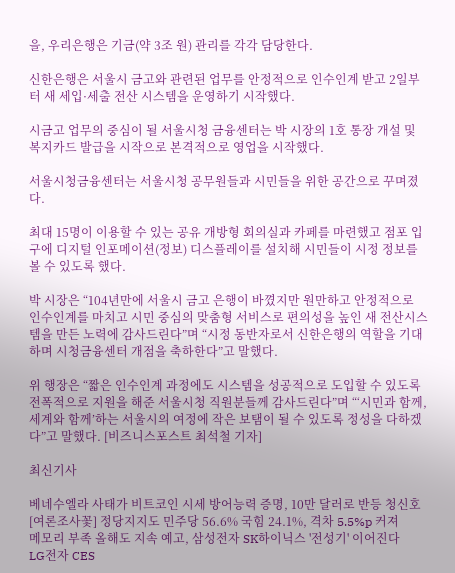을, 우리은행은 기금(약 3조 원) 관리를 각각 담당한다.

신한은행은 서울시 금고와 관련된 업무를 안정적으로 인수인계 받고 2일부터 새 세입·세출 전산 시스템을 운영하기 시작했다.

시금고 업무의 중심이 될 서울시청 금융센터는 박 시장의 1호 통장 개설 및 복지카드 발급을 시작으로 본격적으로 영업을 시작했다.

서울시청금융센터는 서울시청 공무원들과 시민들을 위한 공간으로 꾸며졌다.

최대 15명이 이용할 수 있는 공유 개방형 회의실과 카페를 마련했고 점포 입구에 디지털 인포메이션(정보) 디스플레이를 설치해 시민들이 시정 정보를 볼 수 있도록 했다.

박 시장은 “104년만에 서울시 금고 은행이 바꼈지만 원만하고 안정적으로 인수인계를 마치고 시민 중심의 맞춤형 서비스로 편의성을 높인 새 전산시스템을 만든 노력에 감사드린다”며 “시정 동반자로서 신한은행의 역할을 기대하며 시청금융센터 개점을 축하한다”고 말했다.

위 행장은 “짧은 인수인계 과정에도 시스템을 성공적으로 도입할 수 있도록 전폭적으로 지원을 해준 서울시청 직원분들께 감사드린다”며 “‘시민과 함께, 세계와 함께’하는 서울시의 여정에 작은 보탬이 될 수 있도록 정성을 다하겠다”고 말했다. [비즈니스포스트 최석철 기자]

최신기사

베네수엘라 사태가 비트코인 시세 방어능력 증명, 10만 달러로 반등 청신호
[여론조사꽃] 정당지지도 민주당 56.6% 국힘 24.1%, 격차 5.5%p 커져
메모리 부족 올해도 지속 예고, 삼성전자 SK하이닉스 '전성기' 이어진다
LG전자 CES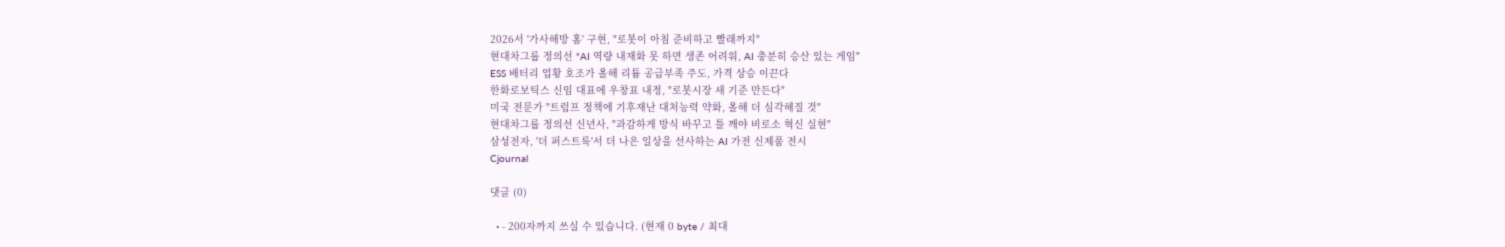2026서 '가사해방 홈' 구현, "로봇이 아침 준비하고 빨래까지"
현대차그룹 정의선 "AI 역량 내재화 못 하면 생존 어려워, AI 충분히 승산 있는 게임"
ESS 배터리 업황 호조가 올해 리튬 공급부족 주도, 가격 상승 이끈다
한화로보틱스 신임 대표에 우창표 내정, "로봇시장 새 기준 만든다"
미국 전문가 "트럼프 정책에 기후재난 대처능력 약화, 올해 더 심각해질 것"
현대차그룹 정의선 신년사, "과감하게 방식 바꾸고 틀 깨야 비로소 혁신 실현"
삼성전자, '더 퍼스트룩'서 더 나은 일상을 선사하는 AI 가전 신제품 전시
Cjournal

댓글 (0)

  • - 200자까지 쓰실 수 있습니다. (현재 0 byte / 최대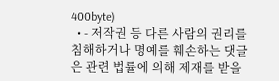400byte)
  • - 저작권 등 다른 사람의 권리를 침해하거나 명예를 훼손하는 댓글은 관련 법률에 의해 제재를 받을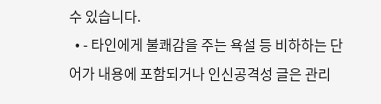수 있습니다.
  • - 타인에게 불쾌감을 주는 욕설 등 비하하는 단어가 내용에 포함되거나 인신공격성 글은 관리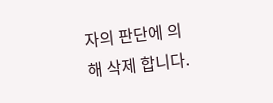자의 판단에 의해 삭제 합니다.